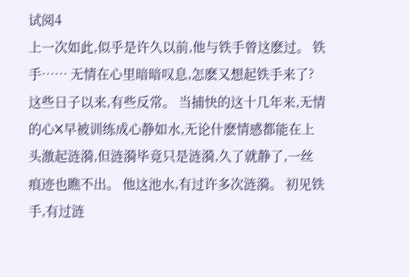试阅4
上一次如此,似乎是许久以前,他与铁手曾这麽过。 铁手…… 无情在心里暗暗叹息,怎麽又想起铁手来了?这些日子以来,有些反常。 当捕快的这十几年来,无情的心X早被训练成心静如水,无论什麽情感都能在上头激起涟漪,但涟漪毕竟只是涟漪,久了就静了,一丝痕迹也瞧不出。 他这池水,有过许多次涟漪。 初见铁手,有过涟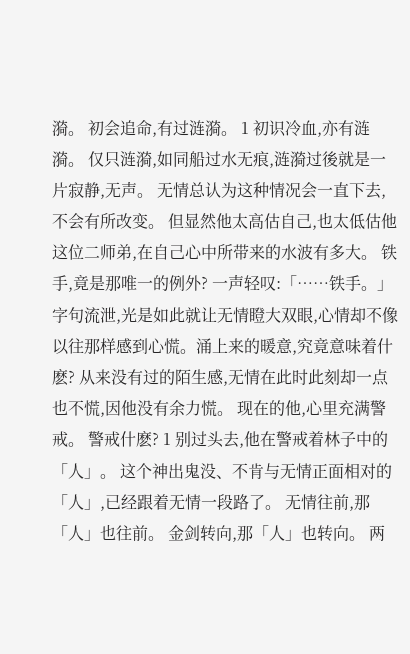漪。 初会追命,有过涟漪。 1 初识冷血,亦有涟漪。 仅只涟漪,如同船过水无痕,涟漪过後就是一片寂静,无声。 无情总认为这种情况会一直下去,不会有所改变。 但显然他太高估自己,也太低估他这位二师弟,在自己心中所带来的水波有多大。 铁手,竟是那唯一的例外? 一声轻叹:「……铁手。」 字句流泄,光是如此就让无情瞪大双眼,心情却不像以往那样感到心慌。涌上来的暖意,究竟意味着什麽? 从来没有过的陌生感,无情在此时此刻却一点也不慌,因他没有余力慌。 现在的他,心里充满警戒。 警戒什麽? 1 别过头去,他在警戒着林子中的「人」。 这个神出鬼没、不肯与无情正面相对的「人」,已经跟着无情一段路了。 无情往前,那「人」也往前。 金剑转向,那「人」也转向。 两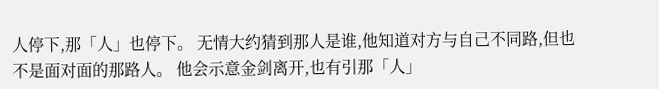人停下,那「人」也停下。 无情大约猜到那人是谁,他知道对方与自己不同路,但也不是面对面的那路人。 他会示意金剑离开,也有引那「人」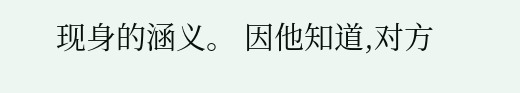现身的涵义。 因他知道,对方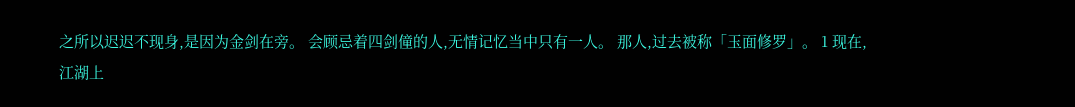之所以迟迟不现身,是因为金剑在旁。 会顾忌着四剑僮的人,无情记忆当中只有一人。 那人,过去被称「玉面修罗」。 1 现在,江湖上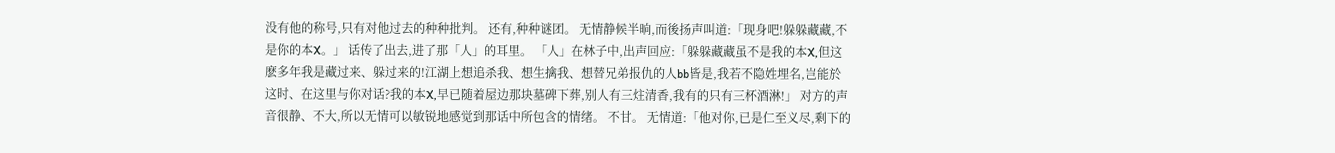没有他的称号,只有对他过去的种种批判。 还有,种种谜团。 无情静候半晌,而後扬声叫道:「现身吧!躲躲藏藏,不是你的本X。」 话传了出去,进了那「人」的耳里。 「人」在林子中,出声回应:「躲躲藏藏虽不是我的本X,但这麽多年我是藏过来、躲过来的!江湖上想追杀我、想生擒我、想替兄弟报仇的人bb皆是,我若不隐姓埋名,岂能於这时、在这里与你对话?我的本X,早已随着屋边那块墓碑下葬,别人有三炷清香,我有的只有三杯酒淋!」 对方的声音很静、不大,所以无情可以敏锐地感觉到那话中所包含的情绪。 不甘。 无情道:「他对你,已是仁至义尽,剩下的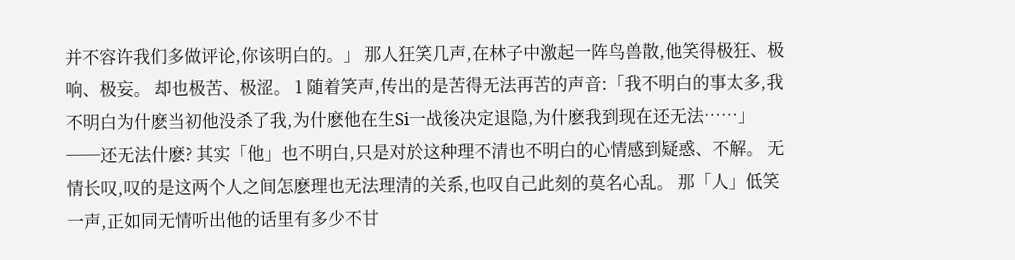并不容许我们多做评论,你该明白的。」 那人狂笑几声,在林子中激起一阵鸟兽散,他笑得极狂、极响、极妄。 却也极苦、极涩。 1 随着笑声,传出的是苦得无法再苦的声音:「我不明白的事太多,我不明白为什麽当初他没杀了我,为什麽他在生Si一战後决定退隐,为什麽我到现在还无法……」 ──还无法什麽? 其实「他」也不明白,只是对於这种理不清也不明白的心情感到疑惑、不解。 无情长叹,叹的是这两个人之间怎麽理也无法理清的关系,也叹自己此刻的莫名心乱。 那「人」低笑一声,正如同无情听出他的话里有多少不甘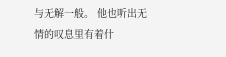与无解一般。 他也听出无情的叹息里有着什